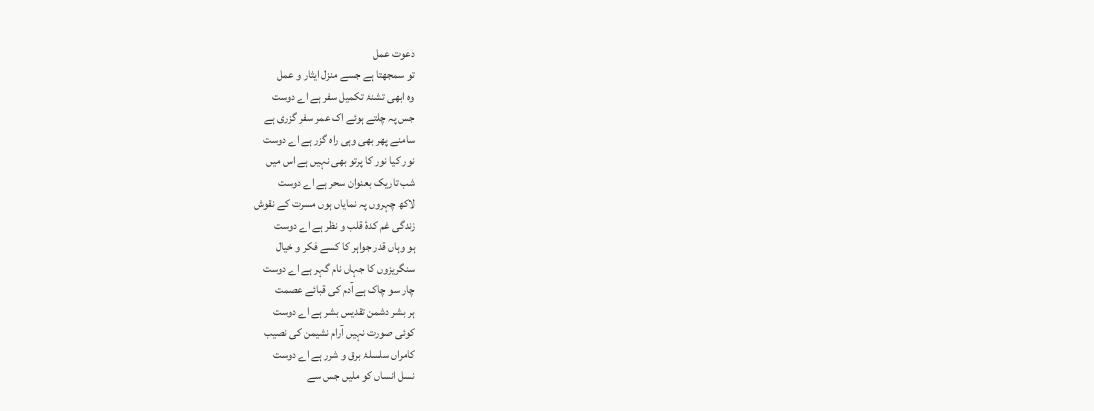دعوت عمل
تو سمجھتا ہے جسے منزل ایثار و عمل
وہ ابھی تشنۂ تکمیل سفر ہے اے دوست
جس پہ چلتے ہوئے اک عمر سفر گزری ہے
سامنے پھر بھی وہی راہ گزر ہے اے دوست
نور کیا نور کا پرتو بھی نہیں ہے اس میں
شب تاریک بعنوان سحر ہے اے دوست
لاکھ چہروں پہ نمایاں ہوں مسرت کے نقوش
زندگی غم کدۂ قلب و نظر ہے اے دوست
ہو وہاں قدر جواہر کا کسے فکر و خیال
سنگریزوں کا جہاں نام گہر ہے اے دوست
چار سو چاک ہے آدم کی قبائے عصمت
ہر بشر دشمن تقدیس بشر ہے اے دوست
کوئی صورت نہیں آرام نشیمن کی نصیب
کامراں سلسلۂ برق و شرر ہے اے دوست
نسل انساں کو ملیں جس سے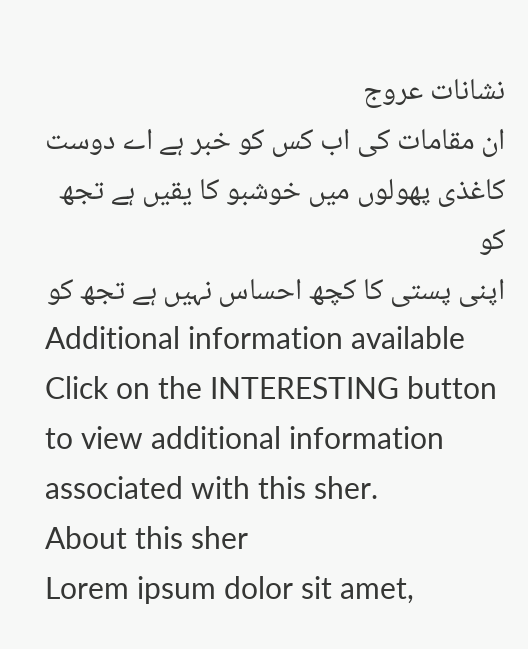نشانات عروج
ان مقامات کی اب کس کو خبر ہے اے دوست
کاغذی پھولوں میں خوشبو کا یقیں ہے تجھ کو
اپنی پستی کا کچھ احساس نہیں ہے تجھ کو
Additional information available
Click on the INTERESTING button to view additional information associated with this sher.
About this sher
Lorem ipsum dolor sit amet,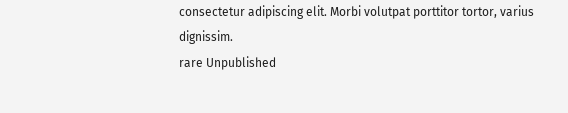consectetur adipiscing elit. Morbi volutpat porttitor tortor, varius dignissim.
rare Unpublished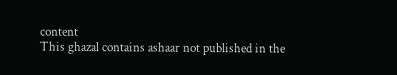content
This ghazal contains ashaar not published in the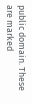public domain. These are marked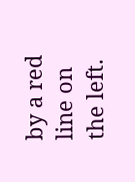by a red line on the left.